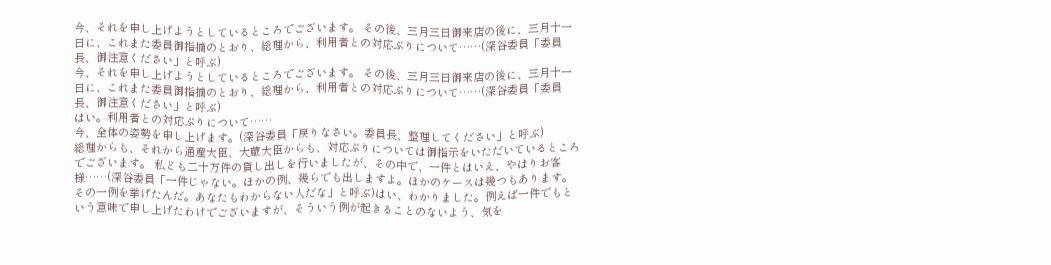今、それを申し上げようとしているところでございます。 その後、三月三日御来店の後に、三月十一日に、これまた委員御指摘のとおり、総理から、利用者との対応ぶりについて……(深谷委員「委員長、御注意ください」と呼ぶ)
今、それを申し上げようとしているところでございます。 その後、三月三日御来店の後に、三月十一日に、これまた委員御指摘のとおり、総理から、利用者との対応ぶりについて……(深谷委員「委員長、御注意ください」と呼ぶ)
はい。利用者との対応ぶりについて……
今、全体の姿勢を申し上げます。(深谷委員「戻りなさい。委員長、整理してください」と呼ぶ)
総理からも、それから通産大臣、大蔵大臣からも、対応ぶりについては御指示をいただいているところでございます。 私ども二十万件の貸し出しを行いましたが、その中で、一件とはいえ、やはりお客様……(深谷委員「一件じゃない。ほかの例、幾らでも出しますよ。ほかのケースは幾つもあります。その一例を挙げたんだ。あなたもわからない人だな」と呼ぶ)はい、わかりました。例えば一件でもという意味で申し上げたわけでございますが、そういう例が起きることのないよう、気を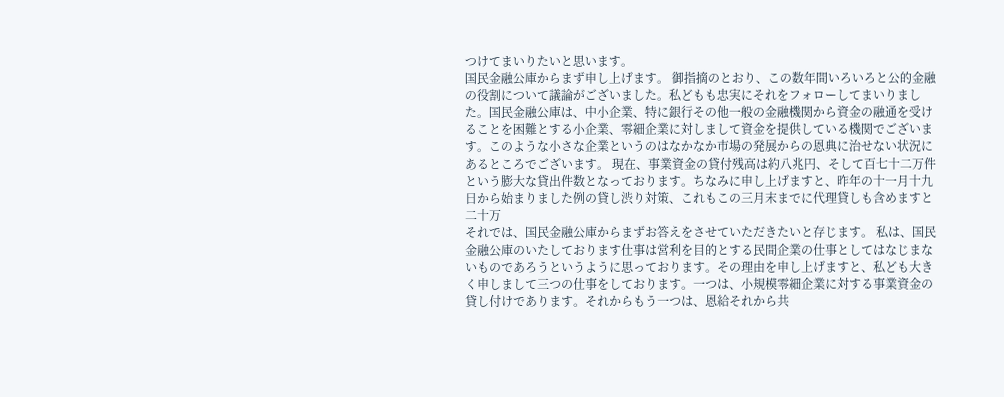つけてまいりたいと思います。
国民金融公庫からまず申し上げます。 御指摘のとおり、この数年間いろいろと公的金融の役割について議論がございました。私どもも忠実にそれをフォローしてまいりました。国民金融公庫は、中小企業、特に銀行その他一般の金融機関から資金の融通を受けることを困難とする小企業、零細企業に対しまして資金を提供している機関でございます。このような小さな企業というのはなかなか市場の発展からの恩典に治せない状況にあるところでございます。 現在、事業資金の貸付残高は約八兆円、そして百七十二万件という膨大な貸出件数となっております。ちなみに申し上げますと、昨年の十一月十九日から始まりました例の貸し渋り対策、これもこの三月末までに代理貸しも含めますと二十万
それでは、国民金融公庫からまずお答えをさせていただきたいと存じます。 私は、国民金融公庫のいたしております仕事は営利を目的とする民間企業の仕事としてはなじまないものであろうというように思っております。その理由を申し上げますと、私ども大きく申しまして三つの仕事をしております。一つは、小規模零細企業に対する事業資金の貸し付けであります。それからもう一つは、恩給それから共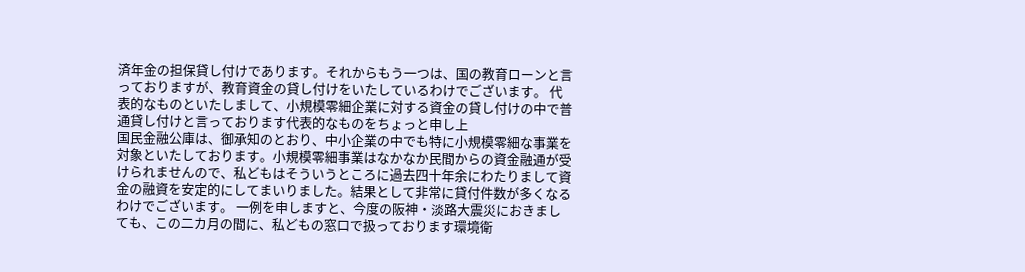済年金の担保貸し付けであります。それからもう一つは、国の教育ローンと言っておりますが、教育資金の貸し付けをいたしているわけでございます。 代表的なものといたしまして、小規模零細企業に対する資金の貸し付けの中で普通貸し付けと言っております代表的なものをちょっと申し上
国民金融公庫は、御承知のとおり、中小企業の中でも特に小規模零細な事業を対象といたしております。小規模零細事業はなかなか民間からの資金融通が受けられませんので、私どもはそういうところに過去四十年余にわたりまして資金の融資を安定的にしてまいりました。結果として非常に貸付件数が多くなるわけでございます。 一例を申しますと、今度の阪神・淡路大震災におきましても、この二カ月の間に、私どもの窓口で扱っております環境衛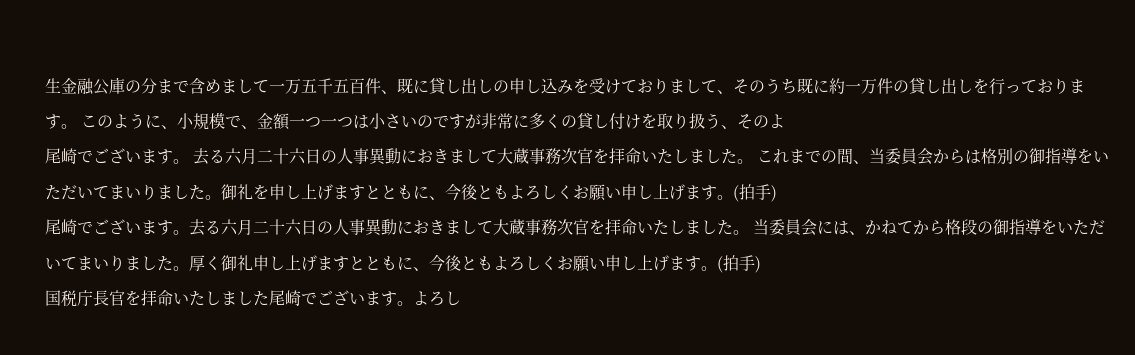生金融公庫の分まで含めまして一万五千五百件、既に貸し出しの申し込みを受けておりまして、そのうち既に約一万件の貸し出しを行っております。 このように、小規模で、金額一つ一つは小さいのですが非常に多くの貸し付けを取り扱う、そのよ
尾崎でございます。 去る六月二十六日の人事異動におきまして大蔵事務次官を拝命いたしました。 これまでの間、当委員会からは格別の御指導をいただいてまいりました。御礼を申し上げますとともに、今後ともよろしくお願い申し上げます。(拍手)
尾崎でございます。去る六月二十六日の人事異動におきまして大蔵事務次官を拝命いたしました。 当委員会には、かねてから格段の御指導をいただいてまいりました。厚く御礼申し上げますとともに、今後ともよろしくお願い申し上げます。(拍手)
国税庁長官を拝命いたしました尾崎でございます。よろし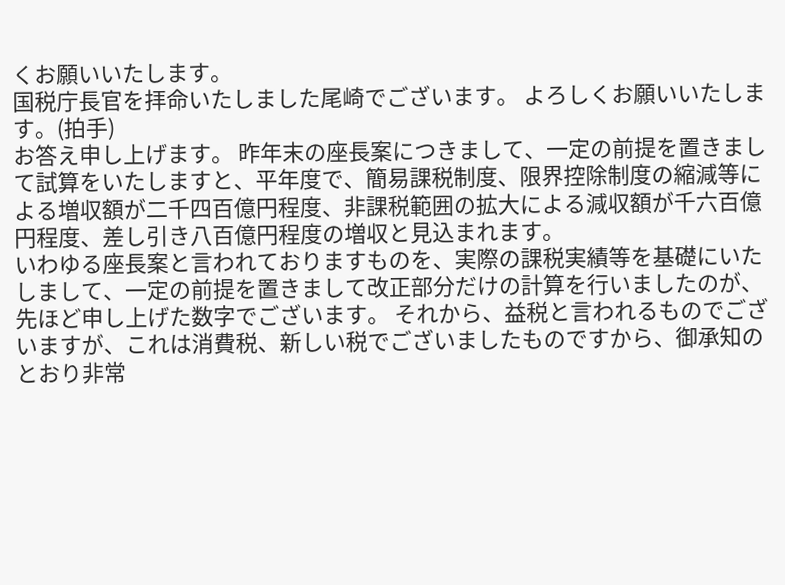くお願いいたします。
国税庁長官を拝命いたしました尾崎でございます。 よろしくお願いいたします。(拍手)
お答え申し上げます。 昨年末の座長案につきまして、一定の前提を置きまして試算をいたしますと、平年度で、簡易課税制度、限界控除制度の縮減等による増収額が二千四百億円程度、非課税範囲の拡大による減収額が千六百億円程度、差し引き八百億円程度の増収と見込まれます。
いわゆる座長案と言われておりますものを、実際の課税実績等を基礎にいたしまして、一定の前提を置きまして改正部分だけの計算を行いましたのが、先ほど申し上げた数字でございます。 それから、益税と言われるものでございますが、これは消費税、新しい税でございましたものですから、御承知のとおり非常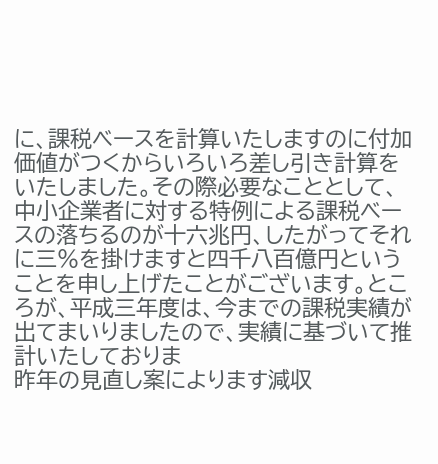に、課税ベースを計算いたしますのに付加価値がつくからいろいろ差し引き計算をいたしました。その際必要なこととして、中小企業者に対する特例による課税ベースの落ちるのが十六兆円、したがってそれに三%を掛けますと四千八百億円ということを申し上げたことがございます。ところが、平成三年度は、今までの課税実績が出てまいりましたので、実績に基づいて推計いたしておりま
昨年の見直し案によります減収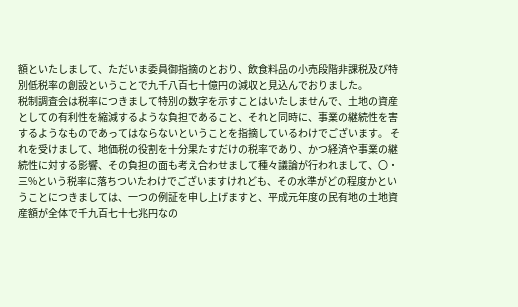額といたしまして、ただいま委員御指摘のとおり、飲食料品の小売段階非課税及び特別低税率の創設ということで九千八百七十億円の減収と見込んでおりました。
税制調査会は税率につきまして特別の数字を示すことはいたしませんで、土地の資産としての有利性を縮減するような負担であること、それと同時に、事業の継続性を害するようなものであってはならないということを指摘しているわけでございます。 それを受けまして、地価税の役割を十分果たすだけの税率であり、かつ経済や事業の継続性に対する影響、その負担の面も考え合わせまして種々議論が行われまして、〇・三%という税率に落ちついたわけでございますけれども、その水準がどの程度かということにつきましては、一つの例証を申し上げますと、平成元年度の民有地の土地資産額が全体で千九百七十七兆円なの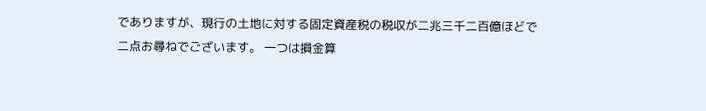でありますが、現行の土地に対する固定資産税の税収が二兆三千二百億ほどで
二点お尋ねでございます。 一つは損金算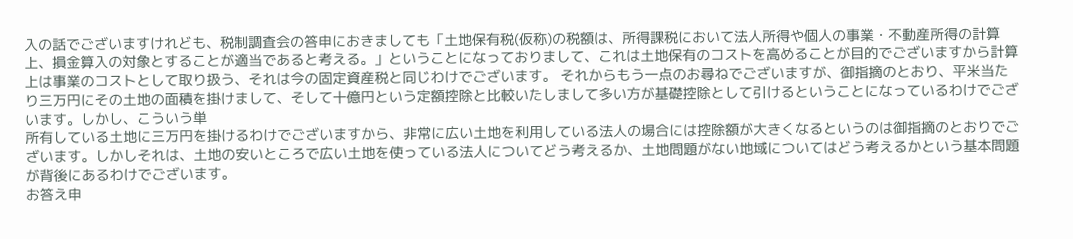入の話でございますけれども、税制調査会の答申におきましても「土地保有税(仮称)の税額は、所得課税において法人所得や個人の事業・不動産所得の計算上、損金算入の対象とすることが適当であると考える。」ということになっておりまして、これは土地保有のコストを高めることが目的でございますから計算上は事業のコストとして取り扱う、それは今の固定資産税と同じわけでございます。 それからもう一点のお尋ねでございますが、御指摘のとおり、平米当たり三万円にその土地の面積を掛けまして、そして十億円という定額控除と比較いたしまして多い方が基礎控除として引けるということになっているわけでございます。しかし、こういう単
所有している土地に三万円を掛けるわけでございますから、非常に広い土地を利用している法人の場合には控除額が大きくなるというのは御指摘のとおりでございます。しかしそれは、土地の安いところで広い土地を使っている法人についてどう考えるか、土地問題がない地域についてはどう考えるかという基本問題が背後にあるわけでございます。
お答え申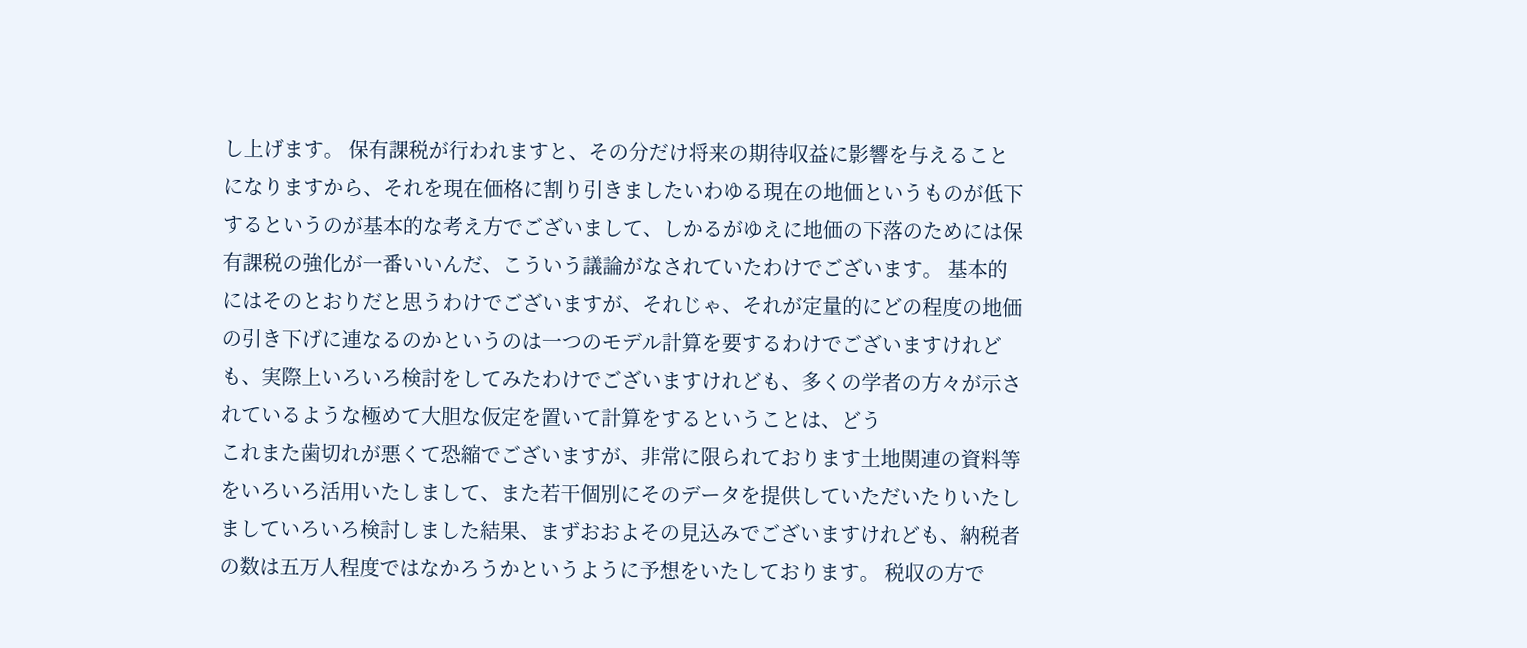し上げます。 保有課税が行われますと、その分だけ将来の期待収益に影響を与えることになりますから、それを現在価格に割り引きましたいわゆる現在の地価というものが低下するというのが基本的な考え方でございまして、しかるがゆえに地価の下落のためには保有課税の強化が一番いいんだ、こういう議論がなされていたわけでございます。 基本的にはそのとおりだと思うわけでございますが、それじゃ、それが定量的にどの程度の地価の引き下げに連なるのかというのは一つのモデル計算を要するわけでございますけれども、実際上いろいろ検討をしてみたわけでございますけれども、多くの学者の方々が示されているような極めて大胆な仮定を置いて計算をするということは、どう
これまた歯切れが悪くて恐縮でございますが、非常に限られております土地関連の資料等をいろいろ活用いたしまして、また若干個別にそのデータを提供していただいたりいたしましていろいろ検討しました結果、まずおおよその見込みでございますけれども、納税者の数は五万人程度ではなかろうかというように予想をいたしております。 税収の方で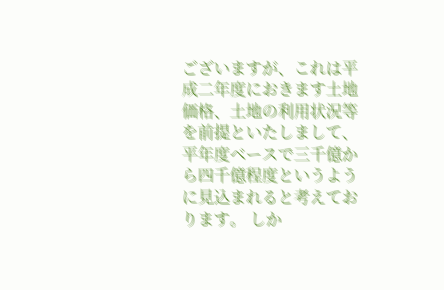ございますが、これは平成二年度におきます土地価格、土地の利用状況等を前提といたしまして、平年度ベースで三千億から四千億程度というように見込まれると考えております。 しか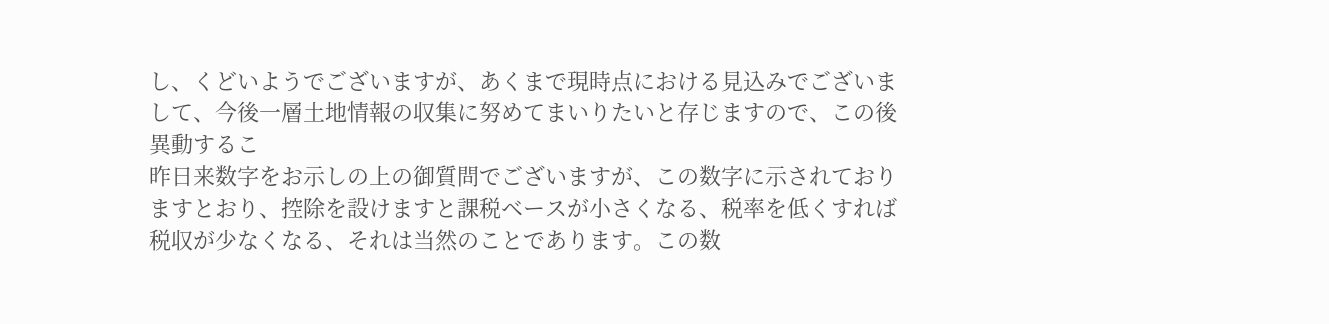し、くどいようでございますが、あくまで現時点における見込みでございまして、今後一層土地情報の収集に努めてまいりたいと存じますので、この後異動するこ
昨日来数字をお示しの上の御質問でございますが、この数字に示されておりますとおり、控除を設けますと課税ベースが小さくなる、税率を低くすれば税収が少なくなる、それは当然のことであります。この数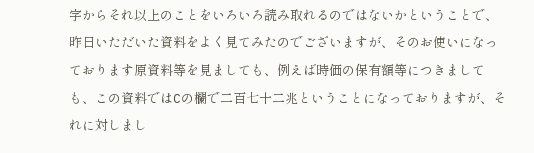字からそれ以上のことをいろいろ読み取れるのではないかということで、昨日いただいた資料をよく見てみたのでございますが、そのお使いになっております原資料等を見ましても、例えば時価の保有額等につきましても、この資料ではCの欄で二百七十二兆ということになっておりますが、それに対しまし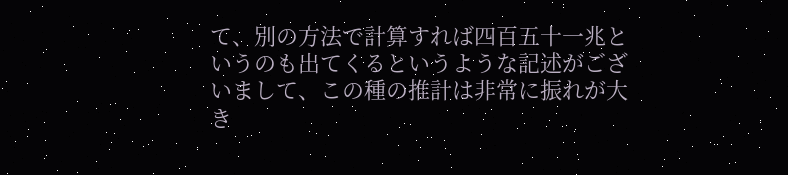て、別の方法で計算すれば四百五十一兆というのも出てくるというような記述がございまして、この種の推計は非常に振れが大き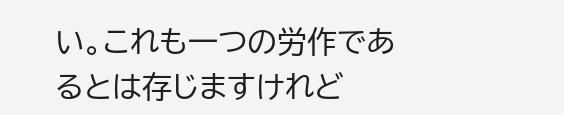い。これも一つの労作であるとは存じますけれど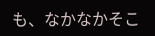も、なかなかそこ